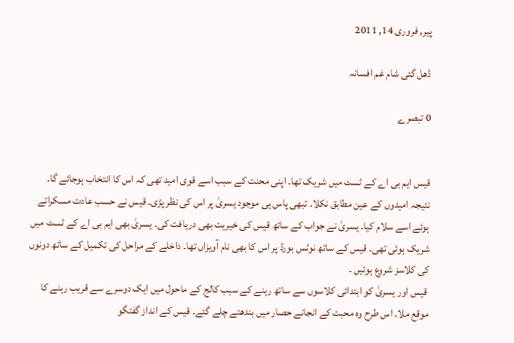پیر, فروری 14, 2011

ڈھل گئی شام غم افسانہ

0 تبصرے


قیس ایم بی اے کے ٹسٹ میں شریک تھا۔ اپنی محنت کے سبب اسے قوی امید تھی کہ اس کا انتخاب ہوجائے گا۔ نتیجہ امیدوں کے عین مطابق نکلا۔ تبھی پاس ہی موجود یسریٰ پر اس کی نظر پڑی۔ قیس نے حسب عادت مسکراتے ہوئے اسے سلام کیا۔ یسریٰ نے جواب کے ساتھ قیس کی خیریت بھی دریافت کی۔ یسریٰ بھی ایم بی اے کے ٹسٹ میں شریک ہوئی تھی۔ قیس کے ساتھ نوٹس بورڈ پر اس کا بھی نام آویزاں تھا۔ داخلے کے مراحل کی تکمیل کے ساتھ دونوں کی کلاسز شروع ہوئیں ۔
 قیس اور یسریٰ کو ابتدائی کلاسوں سے ساتھ رہنے کے سبب کالج کے ماحول میں ایک دوسرے سے قریب رہنے کا موقع ملا۔ اس طرح وہ محبت کے انجانے حصار میں بندھتے چلے گئے۔ قیس کے انداز گفتگو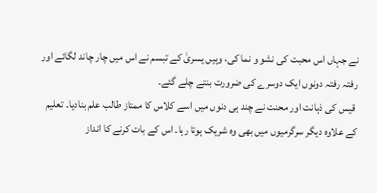نے جہاں اس محبت کی نشو و نما کی، وہیں یسریٰ کے تبسم نے اس میں چار چاند لگائے اور رفتہ رفتہ دونوں ایک دوسرے کی ضرورت بنتے چلے گئے۔
 قیس کی ذہانت اور محنت نے چند ہی دنوں میں اسے کلاس کا ممتاز طالب علم بنادیا۔ تعلیم کے علاوہ دیگر سرگرمیوں میں بھی وہ شریک ہوتا رہا۔ اس کے بات کرنے کا انداز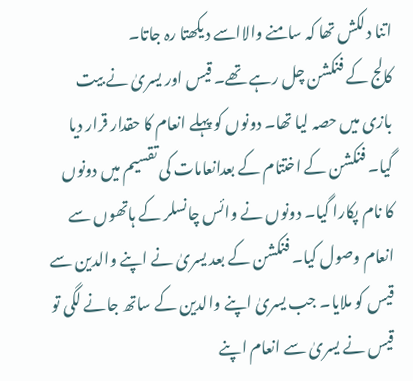اتنا دلکش تھا کہ سامنے والااسے دیکھتا رہ جاتا۔
کالج کے فنکشن چل رہے تھے۔ قیس اور یسریٰ نے بیت بازی میں حصہ لیا تھا۔ دونوں کو پہلے انعام کا حقدار قرار دیا گیا۔ فنکشن کے اختتام کے بعدانعامات کی تقسیم میں دونوں کا نام پکارا گیا۔ دونوں نے وائس چانسلر کے ہاتھوں سے انعام وصول کیا۔ فنکشن کے بعد یسریٰ نے اپنے والدین سے قیس کو ملایا۔ جب یسریٰ اپنے والدین کے ساتھ جانے لگی تو قیس نے یسریٰ سے انعام اپنے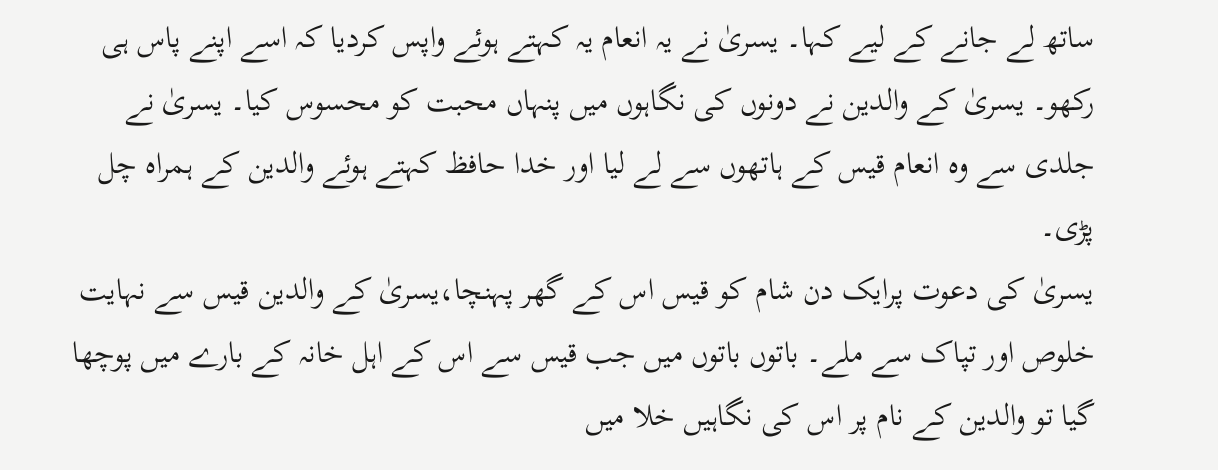ساتھ لے جانے کے لیے کہا۔ یسریٰ نے یہ انعام یہ کہتے ہوئے واپس کردیا کہ اسے اپنے پاس ہی رکھو۔ یسریٰ کے والدین نے دونوں کی نگاہوں میں پنہاں محبت کو محسوس کیا۔ یسریٰ نے جلدی سے وہ انعام قیس کے ہاتھوں سے لے لیا اور خدا حافظ کہتے ہوئے والدین کے ہمراہ چل پڑی۔
یسریٰ کی دعوت پرایک دن شام کو قیس اس کے گھر پہنچا،یسریٰ کے والدین قیس سے نہایت خلوص اور تپاک سے ملے۔ باتوں باتوں میں جب قیس سے اس کے اہل خانہ کے بارے میں پوچھا گیا تو والدین کے نام پر اس کی نگاہیں خلا میں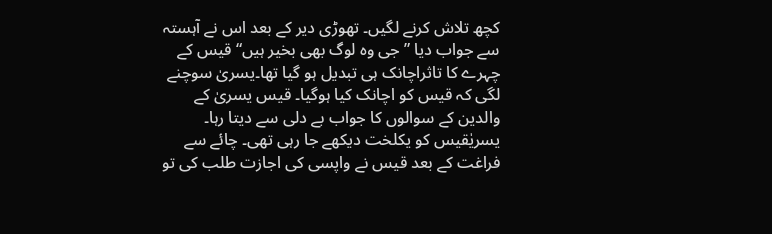کچھ تلاش کرنے لگیں۔ تھوڑی دیر کے بعد اس نے آہستہ سے جواب دیا ”جی وہ لوگ بھی بخیر ہیں“ قیس کے چہرے کا تاثراچانک ہی تبدیل ہو گیا تھا۔یسریٰ سوچنے لگی کہ قیس کو اچانک کیا ہوگیا۔ قیس یسریٰ کے والدین کے سوالوں کا جواب بے دلی سے دیتا رہا۔ یسریٰقیس کو یکلخت دیکھے جا رہی تھی۔ چائے سے فراغت کے بعد قیس نے واپسی کی اجازت طلب کی تو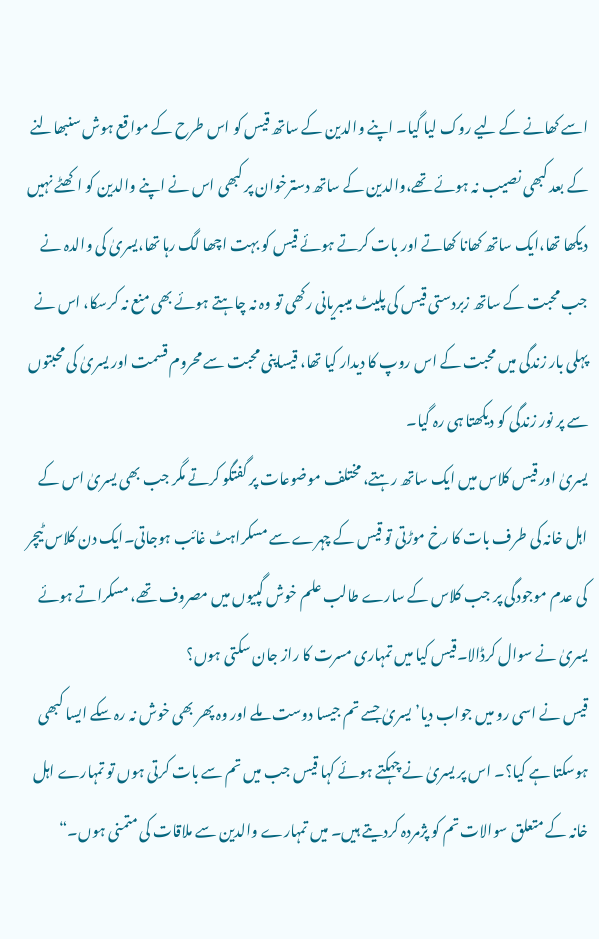اسے کھانے کے لیے روک لیا گیا۔ اپنے والدین کے ساتھ قیس کو اس طرح کے مواقع ہوش سنبھالنے کے بعد کبھی نصیب نہ ہوئے تھے،والدین کے ساتھ دسترخوان پر کبھی اس نے اپنے والدین کو اکھٹے نہیں دیکھا تھا،ایک ساتھ کھانا کھاتے اور بات کرتے ہوئے قیس کو بہت اچھا لگ رہا تھا،یسریٰ کی والدہ نے جب محبت کے ساتھ زبردستی قیس کی پلیٹ میںبریانی رکھی تو وہ نہ چاہتے ہوئے بھی منع نہ کرسکا، اس نے پہلی بار زندگی میں محبت کے اس روپ کا دیدار کیا تھا، قیساپنی محبت سے محروم قسمت اور یسریٰ کی محبتوں سے پر نور زندگی کو دیکھتا ہی رہ گیا۔
یسریٰ اور قیس کلاس میں ایک ساتھ رہتے، مختلف موضوعات پر گفتگو کرتے مگر جب بھی یسریٰ اس کے اہل خانہ کی طرف بات کا رخ موڑتی تو قیس کے چہرے سے مسکراہٹ غائب ہوجاتی۔ایک دن کلاس ٹیچر کی عدم موجودگی پر جب کلاس کے سارے طالب علم خوش گپیوں میں مصروف تھے، مسکراتے ہوئے یسریٰ نے سوال کرڈالا۔قیس کیا میں تمہاری مسرت کا راز جان سکتی ہوں؟
قیس نے اسی رو میں جواب دیا’یسریٰ جسے تم جیسا دوست ملے اور وہ پھر بھی خوش نہ رہ سکے ایسا کبھی ہوسکتا ہے کیا؟۔ اس پر یسریٰ نے چہکتے ہوئے کہا قیس جب میں تم سے بات کرتی ہوں تو تمہارے اہل خانہ کے متعلق سوالات تم کو پژمردہ کردیتے ہیں۔ میں تمہارے والدین سے ملاقات کی متمنی ہوں۔“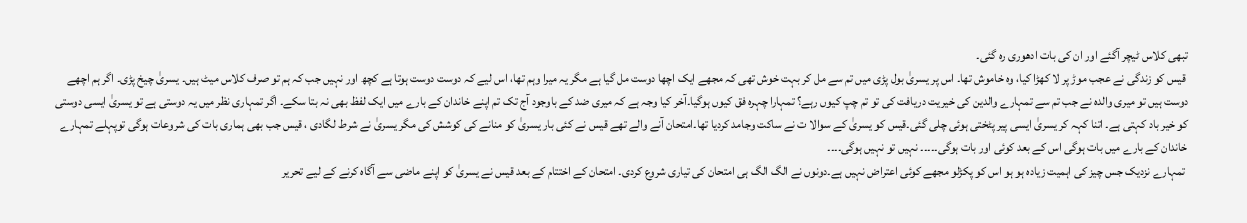تبھی کلاس ٹیچر آگئے اور ان کی بات ادھوری رہ گئی۔
 قیس کو زندگی نے عجب موڑ پر لا کھڑا کیا، وہ خاموش تھا۔ اس پر یسریٰ بول پڑی میں تم سے مل کر بہت خوش تھی کہ مجھے ایک اچھا دوست مل گیا ہے مگر یہ میرا وہم تھا، اس لیے کہ دوست دوست ہوتا ہے کچھ اور نہیں جب کہ ہم تو صرف کلاس میٹ ہیں۔ یسریٰ چیخ پڑی۔ اگر ہم اچھے دوست ہیں تو میری والدہ نے جب تم سے تمہارے والدین کی خیریت دریافت کی تو تم چپ کیوں رہے؟ تمہارا چہرہ فق کیوں ہوگیا۔آخر کیا وجہ ہے کہ میری ضد کے باوجود آج تک تم اپنے خاندان کے بارے میں ایک لفظ بھی نہ بتا سکے۔ اگر تمہاری نظر میں یہ دوستی ہے تو یسریٰ ایسی دوستی کو خیر باد کہتی ہے۔ اتنا کہہ کر یسریٰ ایسی پیر پٹختی ہوئی چلی گئی۔قیس کو یسریٰ کے سوالا ت نے ساکت وجامد کردیا تھا۔امتحان آنے والے تھے قیس نے کئی بار یسریٰ کو منانے کی کوشش کی مگر یسریٰ نے شرط لگادی ، قیس جب بھی ہماری بات کی شروعات ہوگی توپہلے تمہارے خاندان کے بارے میں بات ہوگی اس کے بعد کوئی اور بات ہوگی۔۔۔۔۔ نہیں تو نہیں ہوگی۔۔۔۔
 تمہارے نزدیک جس چیز کی اہمیت زیادہ ہو ہو اس کو پکڑلو مجھے کوئی اعتراض نہیں ہے۔دونوں نے الگ الگ ہی امتحان کی تیاری شروع کردی۔ امتحان کے اختتام کے بعد قیس نے یسریٰ کو اپنے ماضی سے آگاہ کرنے کے لیے تحریر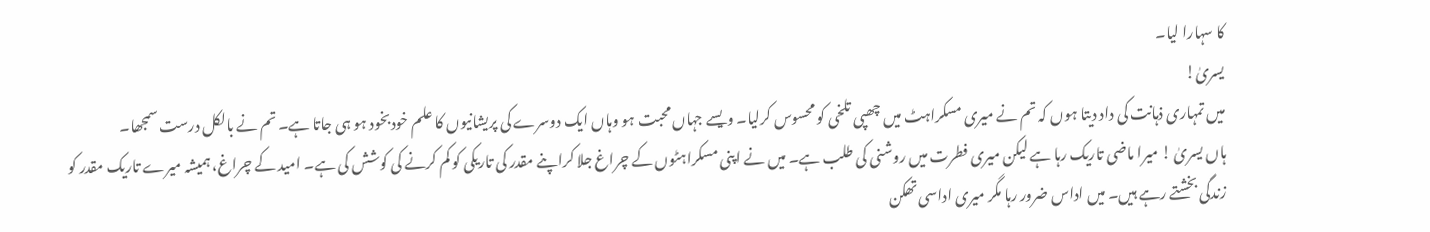کا سہارا لیا۔
یسریٰ!
میں تمہاری ذہانت کی داد دیتا ہوں کہ تم نے میری مسکراہٹ میں چھپی تلخی کو محسوس کرلیا۔ ویسے جہاں محبت ہو وہاں ایک دوسرے کی پریشانیوں کا علم خودبخود ہو ہی جاتا ہے۔ تم نے بالکل درست سمجھا۔
ہاں یسریٰ ! میرا ماضی تاریک رہا ہے لیکن میری فطرت میں روشنی کی طلب ہے۔ میں نے اپنی مسکراہٹوں کے چراغ جلا کراپنے مقدر کی تاریکی کو کم کرنے کی کوشش کی ہے۔ امید کے چراغ، ہمیشہ میرے تاریک مقدر کو زندگی بخشتے رہے ہیں۔ میں اداس ضرور رہا مگر میری اداسی تھکن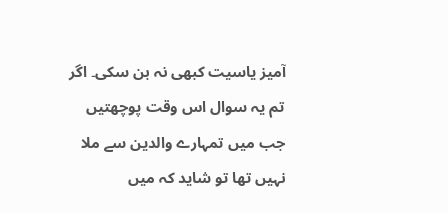آمیز یاسیت کبھی نہ بن سکی۔ اگر تم یہ سوال اس وقت پوچھتیں جب میں تمہارے والدین سے ملا نہیں تھا تو شاید کہ میں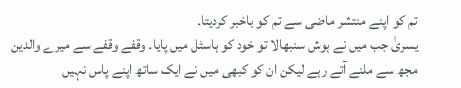تم کو اپنے منتشر ماضی سے تم کو باخبر کردیتا۔
یسریٰ جب میں نے ہوش سنبھالا تو خود کو ہاسٹل میں پایا۔ وقفے وقفے سے میرے والدین مجھ سے ملنے آتے رہے لیکن ان کو کبھی میں نے ایک ساتھ اپنے پاس نہیں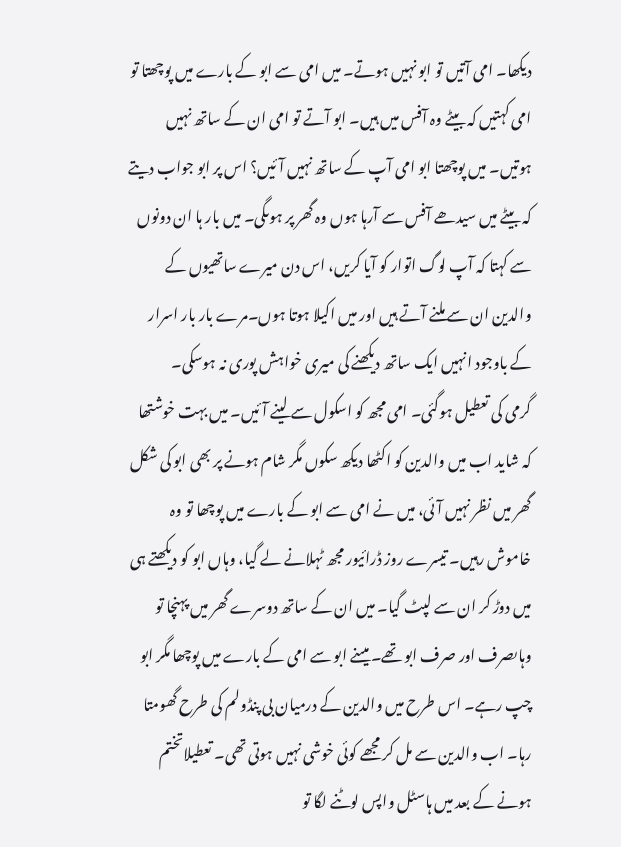دیکھا۔ امی آتیں تو ابو نہیں ہوتے۔ میں امی سے ابو کے بارے میں پوچھتا تو امی کہتیں کہ بیٹے وہ آفس میں ہیں۔ ابو آتے تو امی ان کے ساتھ نہیں ہوتیں۔ میں پوچھتا ابو امی آپ کے ساتھ نہیں آئیں؟ اس پر ابو جواب دیتے کہ بیٹے میں سیدھے آفس سے آرہا ہوں وہ گھر پر ہوںگی۔ میں بار ہا ان دونوں سے کہتا کہ آپ لوگ اتوار کو آیا کریں، اس دن میرے ساتھیوں کے والدین ان سے ملنے آتے ہیں اور میں اکیلا ہوتا ہوں۔مرے بار بار اسرار کے باوجود انہیں ایک ساتھ دیکھنے کی میری خواہش پوری نہ ہوسکی۔
گرمی کی تعطیل ہوگئی۔ امی مجھ کو اسکول سے لینے آئیں۔ میں بہت خوشتھا کہ شاید اب میں والدین کو اکٹھا دیکھ سکوں مگر شام ہونے پر بھی ابو کی شکل گھر میں نظر نہیں آئی، میں نے امی سے ابو کے بارے میں پوچھا تو وہ خاموش رہیں۔ تیسرے روز ڈرائیور مجھ ٹہلانے لے گیا، وہاں ابو کو دیکھتے ہی میں دوڑ کر ان سے لپٹ گیا۔ میں ان کے ساتھ دوسرے گھر میں پہنچا تو وہاںصرف اور صرف ابو تھے۔ میںنے ابو سے امی کے بارے میں پوچھا مگر ابو چپ رہے۔ اس طرح میں والدین کے درمیان بی پنڈولم کی طرح گھومتا رہا۔ اب والدین سے مل کر مجھے کوئی خوشی نہیں ہوتی تھی۔ تعطیلاتختم ہونے کے بعد میں ہاسٹل واپس لوٹنے لگا تو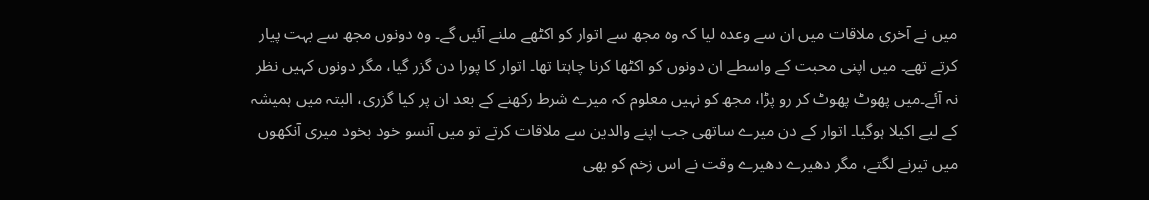میں نے آخری ملاقات میں ان سے وعدہ لیا کہ وہ مجھ سے اتوار کو اکٹھے ملنے آئیں گے۔ وہ دونوں مجھ سے بہت پیار کرتے تھے۔ میں اپنی محبت کے واسطے ان دونوں کو اکٹھا کرنا چاہتا تھا۔ اتوار کا پورا دن گزر گیا، مگر دونوں کہیں نظر نہ آئے۔میں پھوٹ پھوٹ کر رو پڑا، مجھ کو نہیں معلوم کہ میرے شرط رکھنے کے بعد ان پر کیا گزری، البتہ میں ہمیشہ کے لیے اکیلا ہوگیا۔ اتوار کے دن میرے ساتھی جب اپنے والدین سے ملاقات کرتے تو میں آنسو خود بخود میری آنکھوں میں تیرنے لگتے، مگر دھیرے دھیرے وقت نے اس زخم کو بھی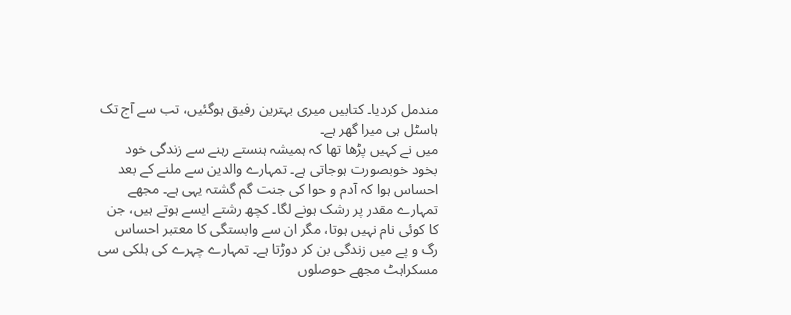مندمل کردیا۔ کتابیں میری بہترین رفیق ہوگئیں، تب سے آج تک ہاسٹل ہی میرا گھر ہے۔
میں نے کہیں پڑھا تھا کہ ہمیشہ ہنستے رہنے سے زندگی خود بخود خوبصورت ہوجاتی ہے۔ تمہارے والدین سے ملنے کے بعد احساس ہوا کہ آدم و حوا کی جنت گم گشتہ یہی ہے۔ مجھے تمہارے مقدر پر رشک ہونے لگا۔ کچھ رشتے ایسے ہوتے ہیں، جن کا کوئی نام نہیں ہوتا، مگر ان سے وابستگی کا معتبر احساس رگ و پے میں زندگی بن کر دوڑتا ہے۔ تمہارے چہرے کی ہلکی سی مسکراہٹ مجھے حوصلوں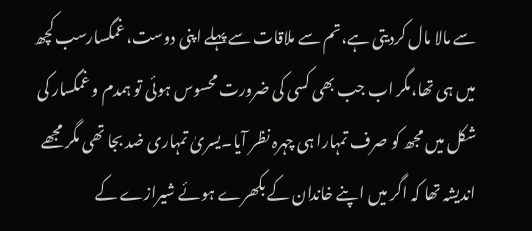سے مالا مال کردیتی ہے،تم سے ملاقات سے پہلے اپنی دوست، غمگسارسب کچھ میں ہی تھا،مگر اب جب بھی کسی کی ضرورت محسوس ہوئی تو ہمدم و غمگسار کی شکل میں مجھ کو صرف تمہارا ہی چہرہ نظر آیا۔یسریٰ تمہاری ضد بجا تھی مگر مجھے اندیشہ تھا کہ اگر میں اپنے خاندان کے بکھرے ہوئے شیرازے کے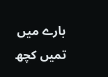بارے میں تمیں کچھ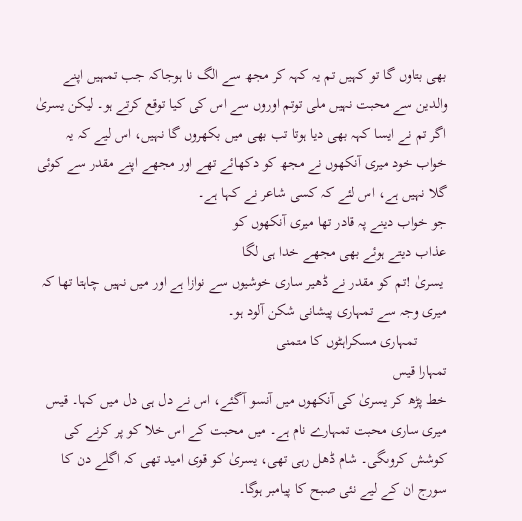بھی بتاوں گا تو کہیں تم یہ کہہ کر مجھ سے الگ نا ہوجاکہ جب تمہیں اپنے والدین سے محبت نہیں ملی توتم اوروں سے اس کی کیا توقع کرتے ہو۔ لیکن یسریٰ اگر تم نے ایسا کہہ بھی دیا ہوتا تب بھی میں بکھروں گا نہیں، اس لیے کہ یہ خواب خود میری آنکھوں نے مجھ کو دکھائے تھے اور مجھے اپنے مقدر سے کوئی گلا نہیں ہے، اس لئے کہ کسی شاعر نے کہا ہے۔
جو خواب دینے پہ قادر تھا میری آنکھوں کو
عذاب دیتے ہوئے بھی مجھے خدا ہی لگا
 یسریٰ !تم کو مقدر نے ڈھیر ساری خوشیوں سے نوازا ہے اور میں نہیں چاہتا تھا کہ میری وجہ سے تمہاری پیشانی شکن آلود ہو۔
        تمہاری مسکراہٹوں کا متمنی
تمہارا قیس
خط پڑھ کر یسریٰ کی آنکھوں میں آنسو آگئے، اس نے دل ہی دل میں کہا۔ قیس میری ساری محبت تمہارے نام ہے۔ میں محبت کے اس خلا کو پر کرنے کی کوشش کروںگی۔ شام ڈھل رہی تھی، یسریٰ کو قوی امید تھی کہ اگلے دن کا سورج ان کے لیے نئی صبح کا پیامبر ہوگا۔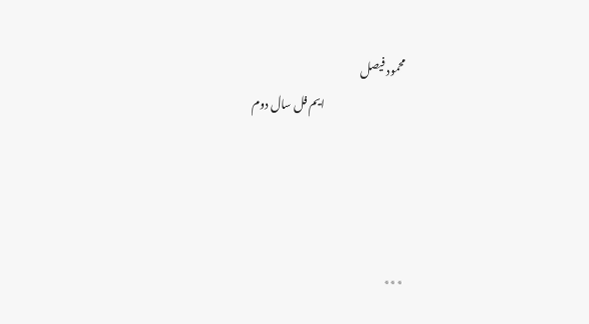محمود فیصل
                                     ایم فل سال دوم




٭٭٭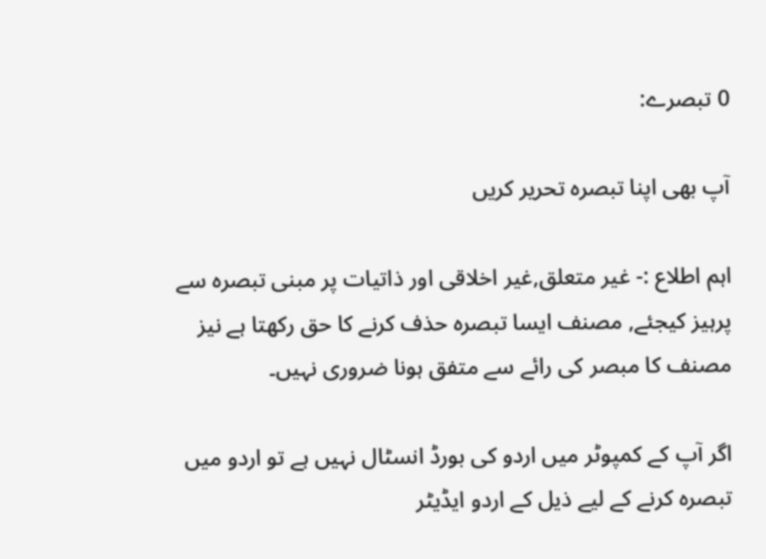0 تبصرے:

آپ بھی اپنا تبصرہ تحریر کریں

اہم اطلاع :- غیر متعلق,غیر اخلاقی اور ذاتیات پر مبنی تبصرہ سے پرہیز کیجئے, مصنف ایسا تبصرہ حذف کرنے کا حق رکھتا ہے نیز مصنف کا مبصر کی رائے سے متفق ہونا ضروری نہیں۔

اگر آپ کے کمپوٹر میں اردو کی بورڈ انسٹال نہیں ہے تو اردو میں تبصرہ کرنے کے لیے ذیل کے اردو ایڈیٹر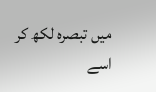میں تبصرہ لکھ کر اسے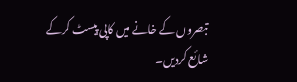تبصروں کے خانے میں کاپی پیسٹ کرکے شائع کردیں۔